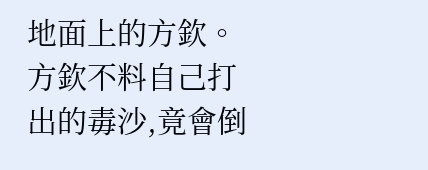地面上的方欽。
方欽不料自己打出的毒沙,竟會倒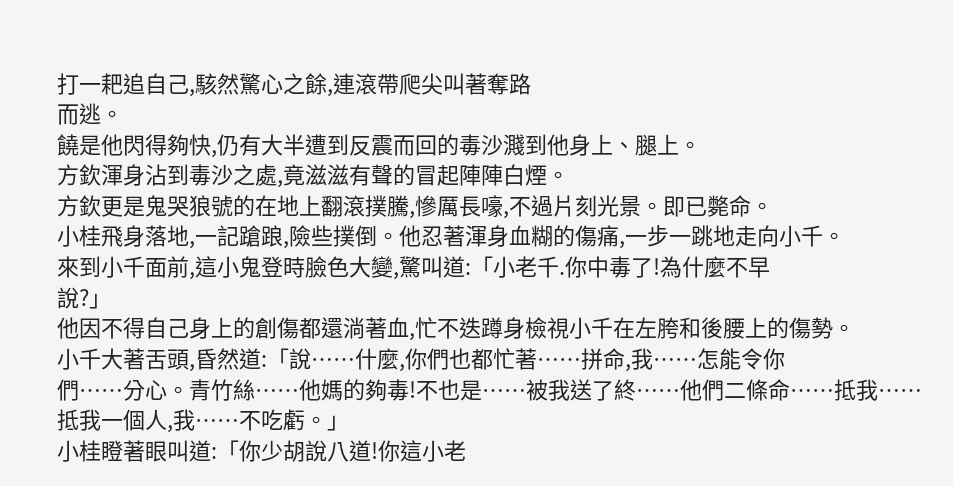打一耙追自己,駭然驚心之餘,連滾帶爬尖叫著奪路
而逃。
饒是他閃得夠快,仍有大半遭到反震而回的毒沙濺到他身上、腿上。
方欽渾身沾到毒沙之處,竟滋滋有聲的冒起陣陣白煙。
方欽更是鬼哭狼號的在地上翻滾撲騰,慘厲長嚎,不過片刻光景。即已斃命。
小桂飛身落地,一記蹌踉,險些撲倒。他忍著渾身血糊的傷痛,一步一跳地走向小千。
來到小千面前,這小鬼登時臉色大變,驚叫道:「小老千.你中毒了!為什麼不早
說?」
他因不得自己身上的創傷都還淌著血,忙不迭蹲身檢視小千在左胯和後腰上的傷勢。
小千大著舌頭,昏然道:「說……什麼,你們也都忙著……拼命,我……怎能令你
們……分心。青竹絲……他媽的夠毒!不也是……被我送了終……他們二條命……抵我……
抵我一個人,我……不吃虧。」
小桂瞪著眼叫道:「你少胡說八道!你這小老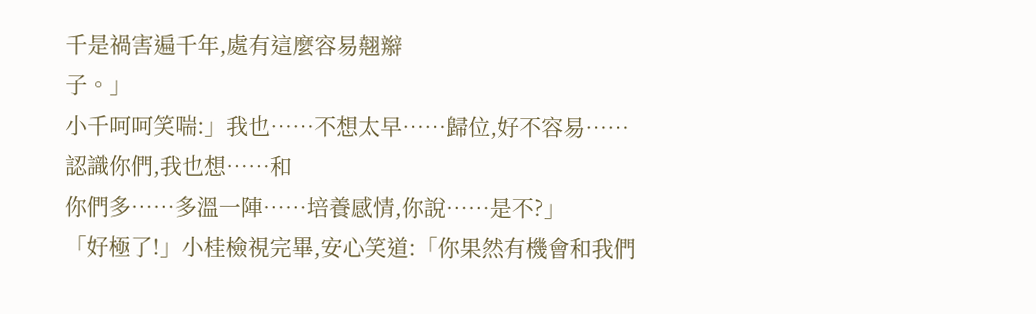千是禍害遍千年,處有這麼容易翹辮
子。」
小千呵呵笑喘:」我也……不想太早……歸位,好不容易……認識你們,我也想……和
你們多……多溫一陣……培養感情,你說……是不?」
「好極了!」小桂檢視完畢,安心笑道:「你果然有機會和我們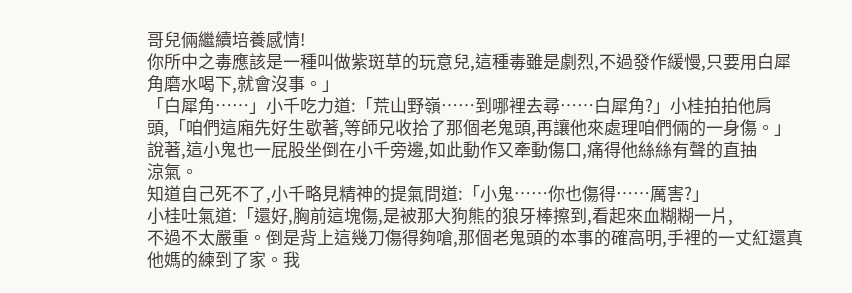哥兒倆繼續培養感情!
你所中之毒應該是一種叫做紫斑草的玩意兒,這種毒雖是劇烈,不過發作緩慢,只要用白犀
角磨水喝下,就會沒事。」
「白犀角……」小千吃力道:「荒山野嶺……到哪裡去尋……白犀角?」小桂拍拍他肩
頭,「咱們這廂先好生歇著,等師兄收拾了那個老鬼頭,再讓他來處理咱們倆的一身傷。」
說著,這小鬼也一屁股坐倒在小千旁邊,如此動作又牽動傷口,痛得他絲絲有聲的直抽
涼氣。
知道自己死不了,小千略見精神的提氣問道:「小鬼……你也傷得……厲害?」
小桂吐氣道:「還好,胸前這塊傷,是被那大狗熊的狼牙棒擦到,看起來血糊糊一片,
不過不太嚴重。倒是背上這幾刀傷得夠嗆,那個老鬼頭的本事的確高明,手裡的一丈紅還真
他媽的練到了家。我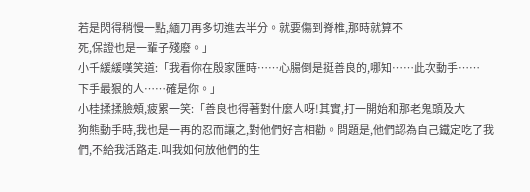若是閃得稍慢一點,緬刀再多切進去半分。就要傷到脊椎,那時就算不
死,保證也是一輩子殘廢。」
小千緩緩嘆笑道:「我看你在殷家匯時……心腸倒是挺善良的,哪知……此次動手……
下手最狠的人……確是你。」
小桂揉揉臉頰,疲累一笑:「善良也得著對什麼人呀!其實,打一開始和那老鬼頭及大
狗熊動手時,我也是一再的忍而讓之,對他們好言相勸。問題是,他們認為自己鐵定吃了我
們,不給我活路走.叫我如何放他們的生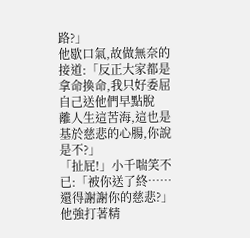路?」
他歇口氣,故做無奈的接道:「反正大家都是拿命換命,我只好委屈自己送他們早點脫
離人生這苦海,這也是基於慈悲的心腸,你說是不?」
「扯屁!」小千喘笑不已:「被你送了終……還得謝謝你的慈悲?」
他強打著精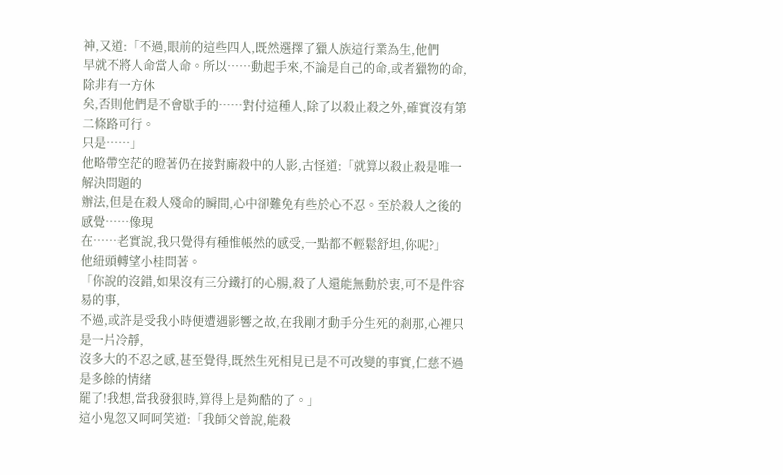神,又道:「不過,眼前的這些四人,既然選擇了獵人族這行業為生,他們
早就不將人命當人命。所以……動起手來,不論是自己的命,或者獵物的命,除非有一方休
矣,否則他們是不會歇手的……對付這種人,除了以殺止殺之外,確實沒有第二條路可行。
只是……」
他略帶空茫的瞪著仍在接對廝殺中的人影,古怪道:「就算以殺止殺是唯一解決問題的
辦法,但是在殺人殘命的瞬間,心中卻難免有些於心不忍。至於殺人之後的感覺……像現
在……老實說,我只覺得有種惟帳然的感受,一點都不輕鬆舒坦,你呢?」
他紐頭轉望小桂問著。
「你說的沒錯,如果沒有三分鐵打的心腸,殺了人還能無動於衷,可不是件容易的事,
不過,或許是受我小時便遭遇影響之故,在我剛才動手分生死的剎那,心裡只是一片冷靜,
沒多大的不忍之感,甚至覺得,既然生死相見已是不可改變的事實,仁慈不過是多餘的情緒
罷了!我想,當我發狠時,算得上是夠酷的了。」
這小鬼忽又呵呵笑道:「我師父曾說,能殺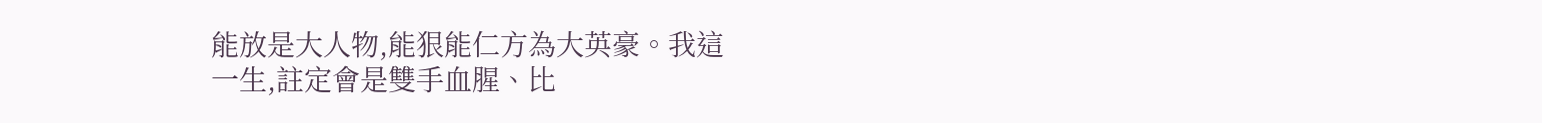能放是大人物,能狠能仁方為大英豪。我這
一生,註定會是雙手血腥、比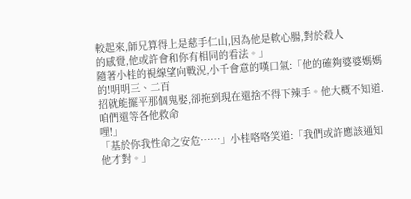較起來,師兄算得上是慈手仁山,因為他是軟心腸,對於殺人
的感覺,他或許會和你有相同的看法。」
隨著小桂的視線望向戰況,小千會意的嘆口氣:「他的確夠婆婆媽媽的!明明三、二百
招就能擺平那個鬼娶,卻拖到現在還捨不得下辣手。他大概不知道.咱們還等各他救命
哩!」
「基於你我性命之安危……」小桂咯咯笑道:「我們或許應該通知他才對。」